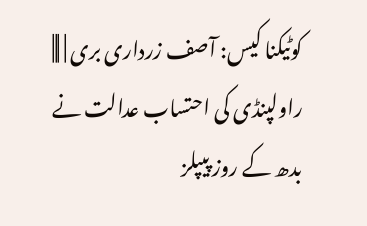کوٹیکنا کیس: آصف زرداری بری | |||
راولپنڈی کی احتساب عدالت نے بدھ کے روز پیپلز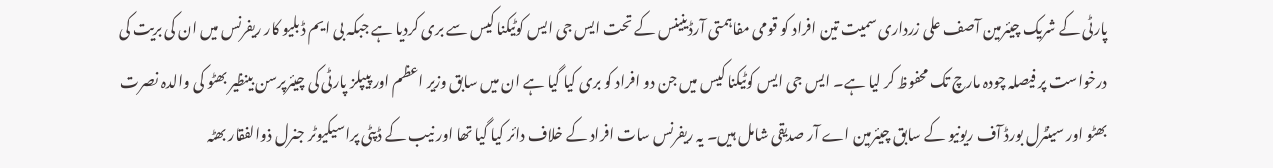پارٹی کے شریک چیئرمین آصف علی زرداری سمیت تین افراد کو قومی مفاہمتی آرڈینینس کے تحت ایس جی ایس کوٹیکنا کیس سے بری کردیا ہے جبکہ بی ایم ڈبلیو کار ریفرنس میں ان کی بریت کی درخواست پر فیصلہ چودہ مارچ تک محفوظ کر لیا ہے۔ ایس جی ایس کوٹیکنا کیس میں جن دو افراد کو بری کیا گیا ہے ان میں سابق وزیر اعظم اور پیپلز پارٹی کی چیئرپرسن بینظیر بھٹو کی والدہ نصرت بھٹو اور سینٹرل بورڈ آف ریونیو کے سابق چیئرمین اے آر صدیقی شامل ہیں۔ یہ ریفرنس سات افراد کے خلاف دائر کیا گیا تھا اور نیب کے ڈپٹی پراسیکیوٹر جنرل ذوالفقار بھٹہ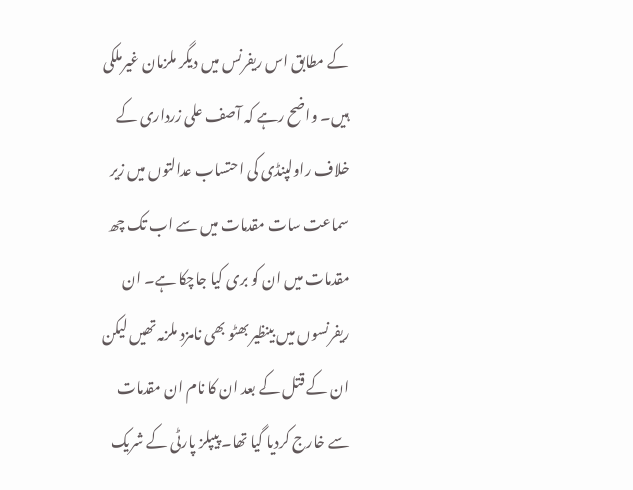کے مطابق اس ریفرنس میں دیگر ملزمان غیرملکی ہیں۔ واضح رہے کہ آصف علی زرداری کے خلاف راولپنڈی کی احتساب عدالتوں میں زیر سماعت سات مقدمات میں سے اب تک چھ مقدمات میں ان کو بری کیا جاچکا ہے۔ ان ریفرنسوں میں بینظیر بھٹو بھی نامزد ملزمہ تھیں لیکن ان کے قتل کے بعد ان کا نام ان مقدمات سے خارج کردیا گیا تھا۔ پیپلز پارٹی کے شریک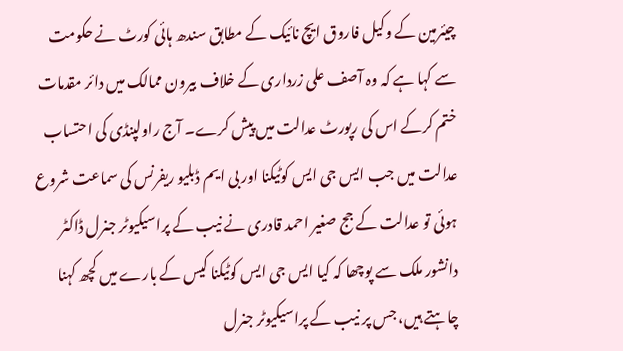چیئرمین کے وکیل فاروق ایچ نائیک کے مطابق سندھ ہائی کورٹ نے حکومت سے کہا ہے کہ وہ آصف علی زرداری کے خلاف بیرون ممالک میں دائر مقدمات ختم کرکے اس کی رپورٹ عدالت میں پیش کرے۔ آج راولپنڈی کی احتساب عدالت میں جب ایس جی ایس کوٹیکنا اور بی ایم ڈبلیو ریفرنس کی سماعت شروع ہوئی تو عدالت کے جج صغیر احمد قادری نے نیب کے پراسیکیوٹر جنرل ڈاکٹر دانشور ملک سے پوچھا کہ کیا ایس جی ایس کوٹیکنا کیس کے بارے میں کچھ کہنا چاہتے ہیں، جس پر نیب کے پراسیکیوٹر جنرل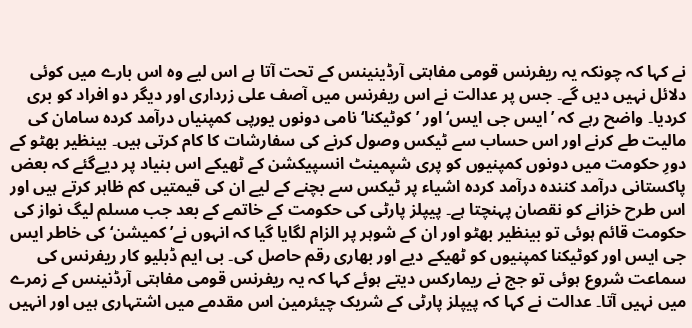نے کہا کہ چونکہ یہ ریفرنس قومی مفاہتی آرڈینینس کے تحت آتا ہے اس لیے وہ اس بارے میں کوئی دلائل نہیں دیں گے۔ جس پر عدالت نے اس ریفرنس میں آصف علی زرداری اور دیگر دو افراد کو بری کردیا۔ واضح رہے کہ ’ایس جی ایس‘ اور ’کوٹیکنا‘ نامی دونوں یورپی کمپنیاں درآمد کردہ سامان کی مالیت طے کرنے اور اس حساب سے ٹیکس وصول کرنے کی سفارشات کا کام کرتی ہیں۔ بینظیر بھٹو کے دورِ حکومت میں دونوں کمپنیوں کو پری شپمینٹ انسپیکشن کے ٹھیکے اس بنیاد پر دیےگئے کہ بعض پاکستانی درآمد کنندہ درآمد کردہ اشیاء پر ٹیکس سے بچنے کے لیے ان کی قیمتیں کم ظاہر کرتے ہیں اور اس طرح خزانے کو نقصان پہنچتا ہے۔ پیپلز پارٹی کی حکومت کے خاتمے کے بعد جب مسلم لیگ نواز کی حکومت قائم ہوئی تو بینظیر بھٹو اور ان کے شوہر پر الزام لگایا گیا کہ انہوں نے’ کمیشن‘ کی خاطر ایس جی ایس اور کوٹیکنا کمپنیوں کو ٹھیکے دیے اور بھاری رقم حاصل کی۔ بی ایم ڈبلیو کار ریفرنس کی سماعت شروع ہوئی تو جج نے ریمارکس دیتے ہوئے کہا کہ یہ ریفرنس قومی مفاہتی آرڈنینس کے زمرے میں نہیں آتا۔ عدالت نے کہا کہ پیپلز پارٹی کے شریک چیئرمین اس مقدمے میں اشتہاری ہیں اور انہیں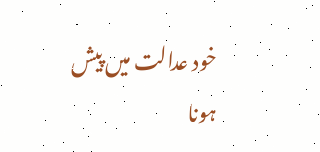خود عدالت میں پیش ہونا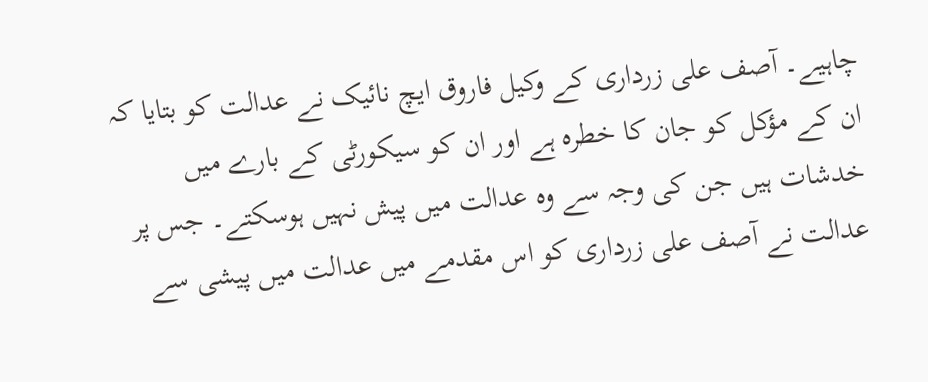چاہیے۔ آصف علی زرداری کے وکیل فاروق ایچ نائیک نے عدالت کو بتایا کہ ان کے مؤکل کو جان کا خطرہ ہے اور ان کو سیکورٹی کے بارے میں خدشات ہیں جن کی وجہ سے وہ عدالت میں پیش نہیں ہوسکتے۔ جس پر عدالت نے آصف علی زرداری کو اس مقدمے میں عدالت میں پیشی سے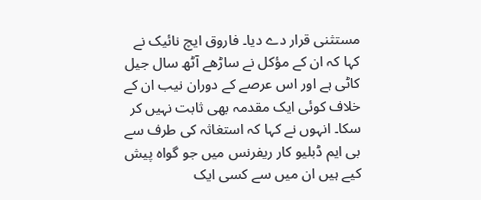مستثنی قرار دے دیا۔ فاروق ایچ نائیک نے کہا کہ ان کے مؤکل نے ساڑھے آٹھ سال جیل کاٹی ہے اور اس عرصے کے دوران نیب ان کے خلاف کوئی ایک مقدمہ بھی ثابت نہیں کر سکا۔ انہوں نے کہا کہ استغاثہ کی طرف سے بی ایم ڈبلیو کار ریفرنس میں جو گواہ پیش کیے ہیں ان میں سے کسی ایک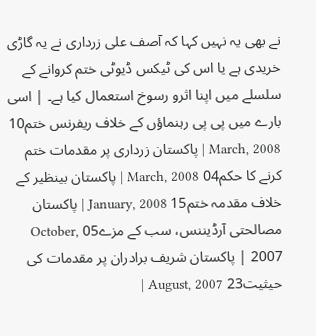نے بھی یہ نہیں کہا کہ آصف علی زرداری نے یہ گاڑی خریدی ہے یا اس کی ٹیکس ڈیوٹی ختم کروانے کے سلسلے میں اپنا اثرو رسوخ استعمال کیا ہے۔ | اسی بارے میں پی پی رہنماؤں کے خلاف ریفرنس ختم10 March, 2008 | پاکستان زرداری پر مقدمات ختم کرنے کا حکم04 March, 2008 | پاکستان بینظیر کے خلاف مقدمہ ختم15 January, 2008 | پاکستان مصالحتی آرڈیننس، سب کے مزے05 October, 2007 | پاکستان شریف برادران پر مقدمات کی حیثیت23 August, 2007 |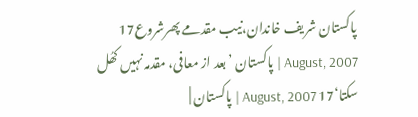پاکستان شریف خاندان،نیب مقدمے پھرشروع17 August, 2007 | پاکستان ’بعد از معافی، مقدمہ نہیں کھُل سکتا‘17 August, 2007 | پاکستان |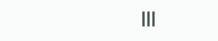|||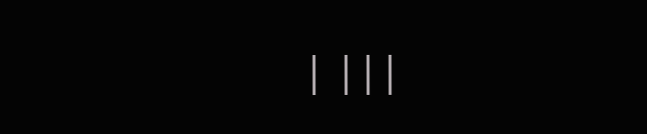| |||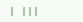| |||